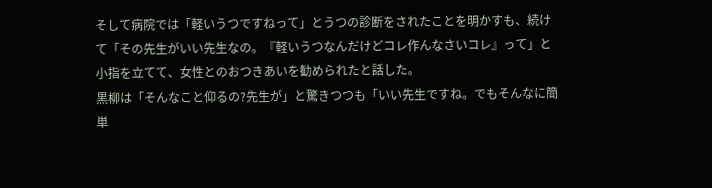そして病院では「軽いうつですねって」とうつの診断をされたことを明かすも、続けて「その先生がいい先生なの。『軽いうつなんだけどコレ作んなさいコレ』って」と小指を立てて、女性とのおつきあいを勧められたと話した。
黒柳は「そんなこと仰るの?先生が」と驚きつつも「いい先生ですね。でもそんなに簡単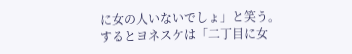に女の人いないでしょ」と笑う。
するとヨネスケは「二丁目に女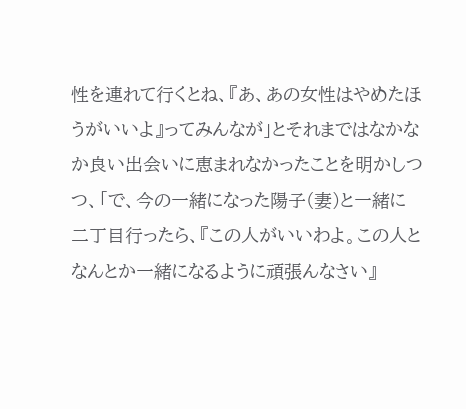性を連れて行くとね、『あ、あの女性はやめたほうがいいよ』ってみんなが」とそれまではなかなか良い出会いに恵まれなかったことを明かしつつ、「で、今の一緒になった陽子(妻)と一緒に二丁目行ったら、『この人がいいわよ。この人となんとか一緒になるように頑張んなさい』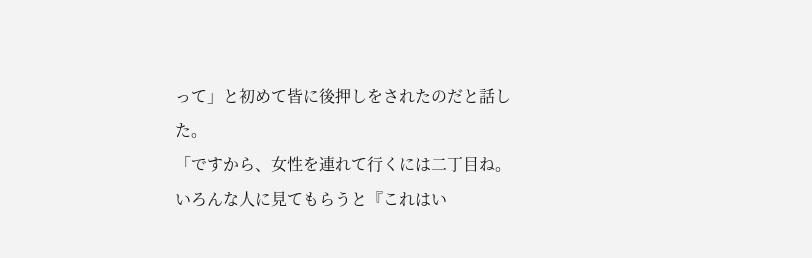って」と初めて皆に後押しをされたのだと話した。
「ですから、女性を連れて行くには二丁目ね。いろんな人に見てもらうと『これはい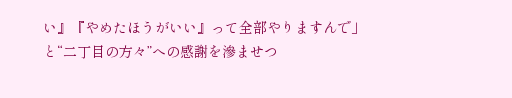い』『やめたほうがいい』って全部やりますんで」と“二丁目の方々”への感謝を滲ませつ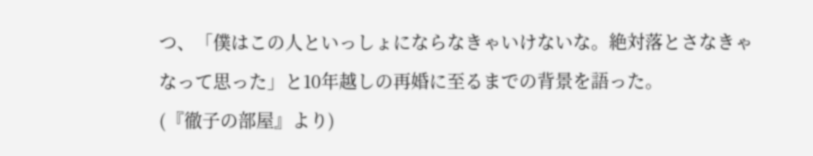つ、「僕はこの人といっしょにならなきゃいけないな。絶対落とさなきゃなって思った」と10年越しの再婚に至るまでの背景を語った。
(『徹子の部屋』より)